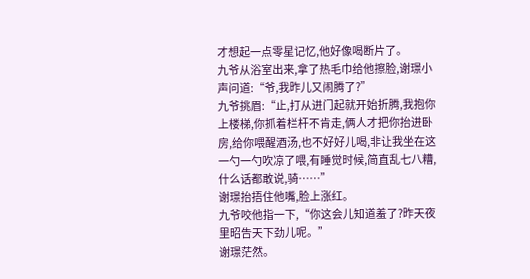才想起一点零星记忆,他好像喝断片了。
九爷从浴室出来,拿了热毛巾给他擦脸,谢璟小声问道:“爷,我昨儿又闹腾了?”
九爷挑眉:“止,打从进门起就开始折腾,我抱你上楼梯,你抓着栏杆不肯走,俩人才把你抬进卧房,给你喂醒酒汤,也不好好儿喝,非让我坐在这一勺一勺吹凉了喂,有睡觉时候,简直乱七八糟,什么话都敢说,骑……”
谢璟抬捂住他嘴,脸上涨红。
九爷咬他指一下,“你这会儿知道羞了?昨天夜里昭告天下劲儿呢。”
谢璟茫然。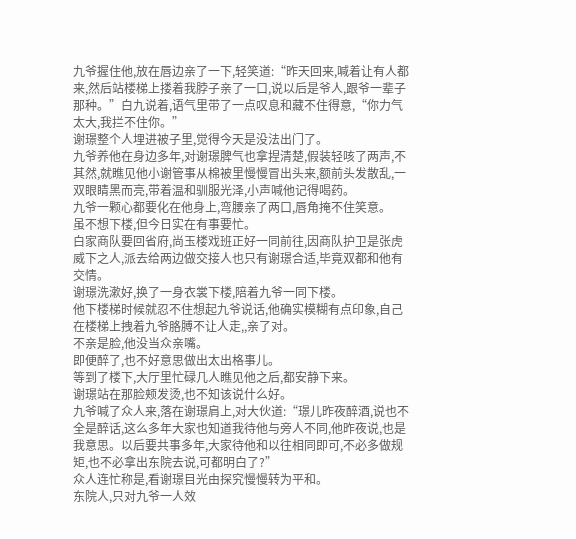九爷握住他,放在唇边亲了一下,轻笑道:“昨天回来,喊着让有人都来,然后站楼梯上搂着我脖子亲了一口,说以后是爷人,跟爷一辈子那种。”白九说着,语气里带了一点叹息和藏不住得意,“你力气太大,我拦不住你。”
谢璟整个人埋进被子里,觉得今天是没法出门了。
九爷养他在身边多年,对谢璟脾气也拿捏清楚,假装轻咳了两声,不其然,就瞧见他小谢管事从棉被里慢慢冒出头来,额前头发散乱,一双眼睛黑而亮,带着温和驯服光泽,小声喊他记得喝药。
九爷一颗心都要化在他身上,弯腰亲了两口,唇角掩不住笑意。
虽不想下楼,但今日实在有事要忙。
白家商队要回省府,尚玉楼戏班正好一同前往,因商队护卫是张虎威下之人,派去给两边做交接人也只有谢璟合适,毕竟双都和他有交情。
谢璟洗漱好,换了一身衣裳下楼,陪着九爷一同下楼。
他下楼梯时候就忍不住想起九爷说话,他确实模糊有点印象,自己在楼梯上拽着九爷胳膊不让人走,,亲了对。
不亲是脸,他没当众亲嘴。
即便醉了,也不好意思做出太出格事儿。
等到了楼下,大厅里忙碌几人瞧见他之后,都安静下来。
谢璟站在那脸颊发烫,也不知该说什么好。
九爷喊了众人来,落在谢璟肩上,对大伙道:“璟儿昨夜醉酒,说也不全是醉话,这么多年大家也知道我待他与旁人不同,他昨夜说,也是我意思。以后要共事多年,大家待他和以往相同即可,不必多做规矩,也不必拿出东院去说,可都明白了?”
众人连忙称是,看谢璟目光由探究慢慢转为平和。
东院人,只对九爷一人效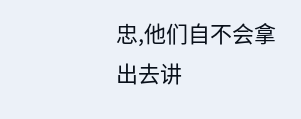忠,他们自不会拿出去讲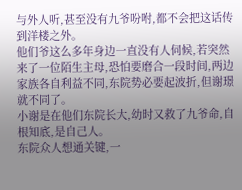与外人听,甚至没有九爷吩咐,都不会把这话传到洋楼之外。
他们爷这么多年身边一直没有人伺候,若突然来了一位陌生主母,恐怕要磨合一段时间,两边家族各自利益不同,东院势必要起波折,但谢璟就不同了。
小谢是在他们东院长大,幼时又救了九爷命,自根知底,是自己人。
东院众人想通关键,一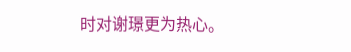时对谢璟更为热心。